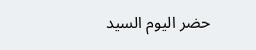حضر اليوم السيد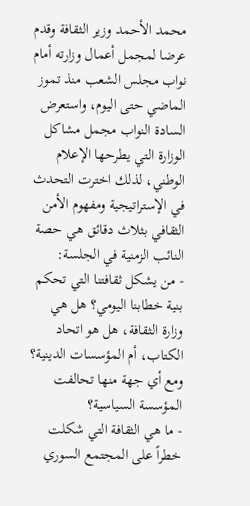محمد الأحمد وزير الثقافة وقدم عرضا لمجمل أعمال وزارته أمام نواب مجلس الشعب منذ تموز الماضي حتى اليوم، واستعرض السادة النواب مجمل مشاكل الوزارة التي يطرحها الإعلام الوطني، لذلك اخترت التحدث في الإستراتيجية ومفهوم الأمن الثقافي بثلاث دقائق هي حصة النائب الزمنية في الجلسة:
- من يشكل ثقافتنا التي تحكم بنية خطابنا اليومي؟ هل هي وزارة الثقافة، هل هو اتحاد الكتاب، أم المؤسسات الدينية؟ ومع أي جهة منها تحالفت المؤسسة السياسية؟
- ما هي الثقافة التي شكلت خطراً على المجتمع السوري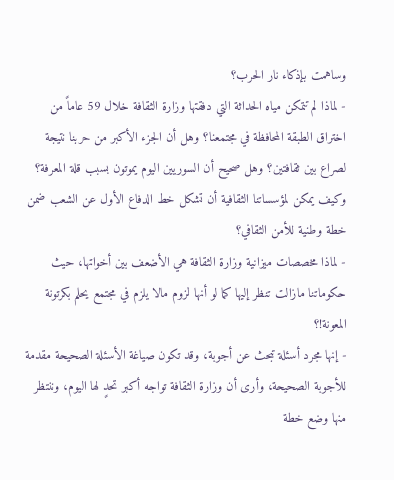وساهمت بإذكاء نار الحرب؟
- لماذا لم تتمكن مياه الحداثة التي دفقتها وزارة الثقافة خلال 59 عاماً من اختراق الطبقة المحافظة في مجتمعنا؟ وهل أن الجزء الأكبر من حربنا نتيجة لصراع بين ثقافتين؟ وهل صحيح أن السوريين اليوم يموتون بسبب قلة المعرفة؟ وكيف يمكن لمؤسساتنا الثقافية أن تشكل خط الدفاع الأول عن الشعب ضمن خطة وطنية للأمن الثقافي؟
- لماذا مخصصات ميزانية وزارة الثقافة هي الأضعف بين أخواتها، حيث حكوماتنا مازالت تنظر إليها كما لو أنها لزوم مالا يلزم في مجتمع يحلم بكرتونة المعونة!؟
- إنها مجرد أسئلة تبحث عن أجوبة، وقد تكون صياغة الأسئلة الصحيحة مقدمة للأجوبة الصحيحة، وأرى أن وزارة الثقافة تواجه أكبر تحدٍ لها اليوم، وننتظر منها وضع خطة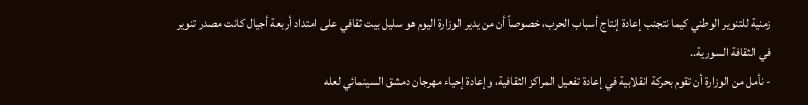زمنية للتنوير الوطني كيما نتجنب إعادة إنتاج أسباب الحرب، خصوصاً أن من يدير الوزارة اليوم هو سليل بيت ثقافي على امتداد أربعة أجيال كانت مصدر تنوير في الثقافة السورية..
- نأمل من الوزارة أن تقوم بحركة انقلابية في إعادة تفعيل المراكز الثقافية، وإعادة إحياء مهرجان دمشق السينمائي لعله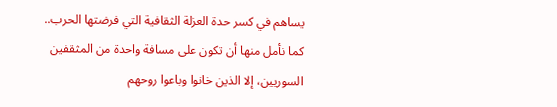يساهم في كسر حدة العزلة الثقافية التي فرضتها الحرب.. كما نأمل منها أن تكون على مسافة واحدة من المثقفين السوريين، إلا الذين خانوا وباعوا روحهم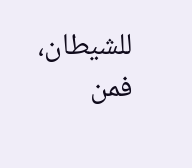للشيطان، فمن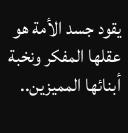يقود جسد الأمة هو عقلها المفكر ونخبة أبنائها المميزين..